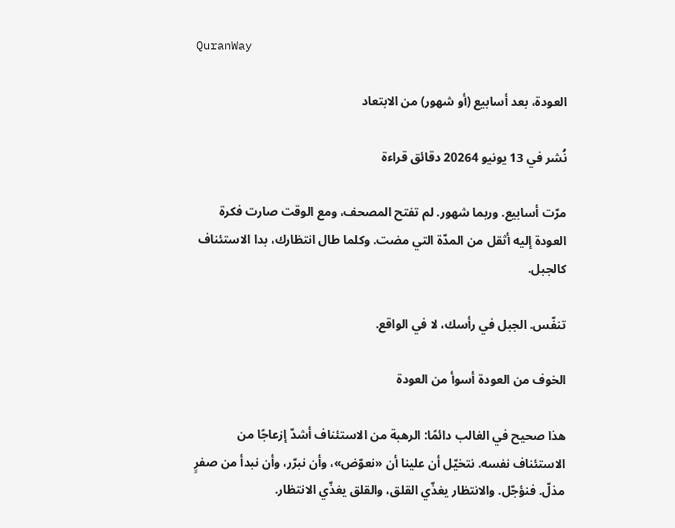QuranWay

العودة، بعد أسابيع (أو شهور) من الابتعاد

نُشر في 13 يونيو 20264 دقائق قراءة

مرّت أسابيع. وربما شهور. لم تفتح المصحف، ومع الوقت صارت فكرة العودة إليه أثقل من المدّة التي مضت. وكلما طال انتظارك، بدا الاستئناف كالجبل.

تنفّس. الجبل في رأسك، لا في الواقع.

الخوف من العودة أسوأ من العودة

هذا صحيح في الغالب دائمًا: الرهبة من الاستئناف أشدّ إزعاجًا من الاستئناف نفسه. نتخيّل أن علينا أن «نعوّض»، وأن نبرّر، وأن نبدأ من صفرٍ مذلّ. فنؤجّل. والانتظار يغذّي القلق، والقلق يغذّي الانتظار.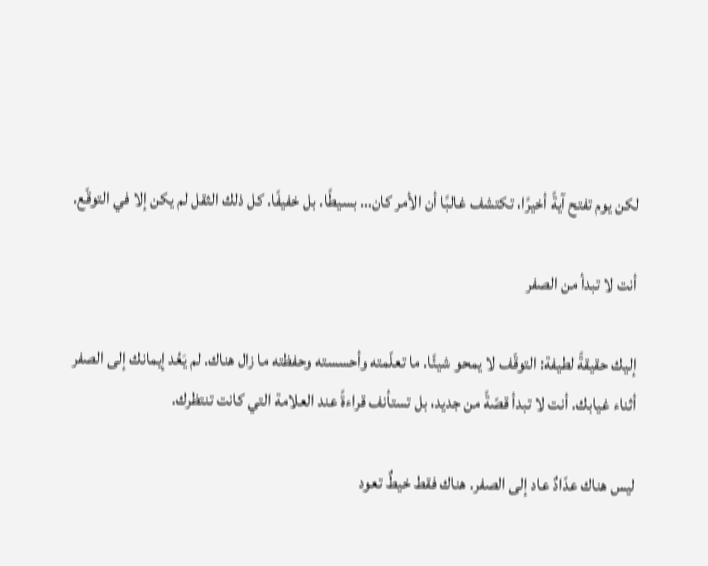لكن يوم تفتح آيةً أخيرًا، تكتشف غالبًا أن الأمر كان… بسيطًا. بل خفيفًا. كل ذلك الثقل لم يكن إلا في التوقّع.

أنت لا تبدأ من الصفر

إليك حقيقةً لطيفة: التوقّف لا يمحو شيئًا. ما تعلّمته وأحسسته وحفظته ما زال هناك. لم يَعُد إيمانك إلى الصفر أثناء غيابك. أنت لا تبدأ قصّةً من جديد، بل تستأنف قراءةً عند العلامة التي كانت تنتظرك.

ليس هناك عدّادٌ عاد إلى الصفر. هناك فقط خيطٌ تعود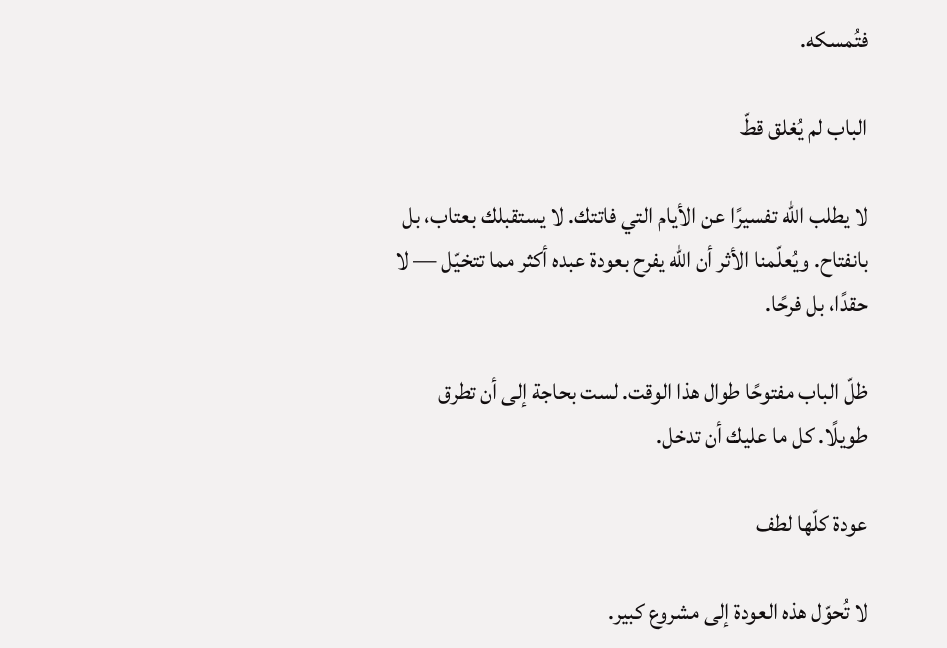فتُمسكه.

الباب لم يُغلق قطّ

لا يطلب الله تفسيرًا عن الأيام التي فاتتك. لا يستقبلك بعتاب، بل بانفتاح. ويُعلّمنا الأثر أن الله يفرح بعودة عبده أكثر مما تتخيّل — لا حقدًا، بل فرحًا.

ظلّ الباب مفتوحًا طوال هذا الوقت. لست بحاجة إلى أن تطرق طويلًا. كل ما عليك أن تدخل.

عودة كلّها لطف

لا تُحوّل هذه العودة إلى مشروع كبير.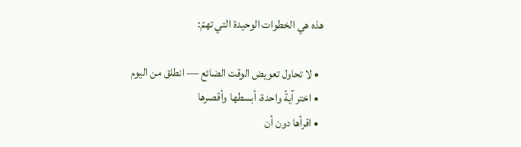هذه هي الخطوات الوحيدة التي تهمّ:

  • لا تحاول تعويض الوقت الضائع — انطلق من اليوم
  • اختر آيةً واحدة، أبسطها وأقصرها
  • اقرأها دون أن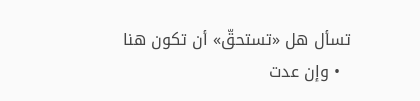تسأل هل «تستحقّ» أن تكون هنا
  • وإن عدت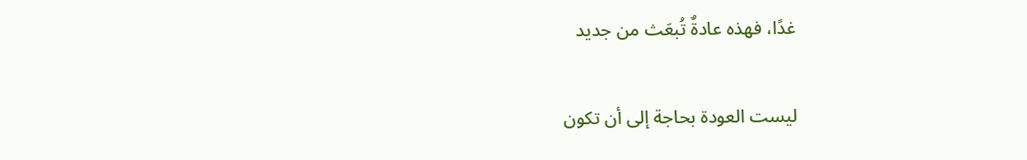غدًا، فهذه عادةٌ تُبعَث من جديد

ليست العودة بحاجة إلى أن تكون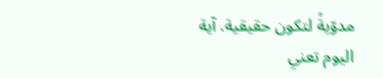مدوّيةً لتكون حقيقية. آية اليوم تعني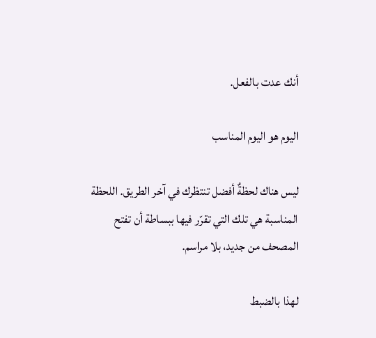أنك عدت بالفعل.

اليوم هو اليوم المناسب

ليس هناك لحظةٌ أفضل تنتظرك في آخر الطريق. اللحظة المناسبة هي تلك التي تقرّر فيها ببساطة أن تفتح المصحف من جديد، بلا مراسم.

لهذا بالضبط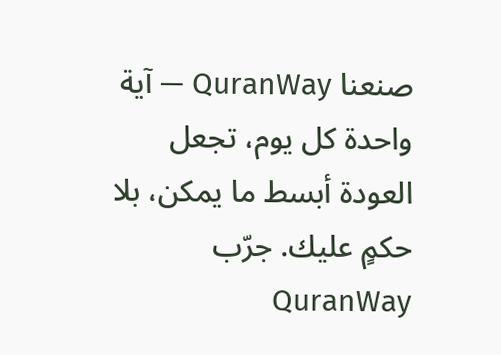صنعنا QuranWay — آية واحدة كل يوم، تجعل العودة أبسط ما يمكن، بلا حكمٍ عليك. جرّب QuranWay